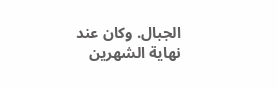الجبال. وكان عند نهاية الشهرين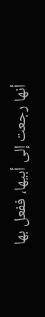أنها رجعت إلى أبيها، ففعل بها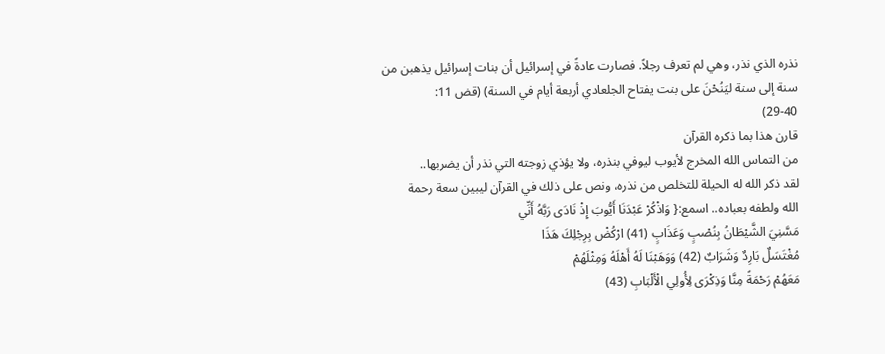نذره الذي نذر، وهي لم تعرف رجلاً. فصارت عادةً في إسرائيل أن بنات إسرائيل يذهبن من
سنة إلى سنة ليَنُحْنَ على بنت يفتاح الجلعادي أربعة أيام في السنة) (قض 11:
29-40)
قارن هذا بما ذكره القرآن
من التماس الله المخرج لأيوب ليوفي بنذره، ولا يؤذي زوجته التي نذر أن يضربها..
لقد ذكر الله له الحيلة للتخلص من نذره، ونص على ذلك في القرآن ليبين سعة رحمة
الله ولطفه بعباده.. اسمع:{ وَاذْكُرْ عَبْدَنَا أَيُّوبَ إِذْ نَادَى رَبَّهُ أَنِّي
مَسَّنِيَ الشَّيْطَانُ بِنُصْبٍ وَعَذَابٍ (41) ارْكُضْ بِرِجْلِكَ هَذَا
مُغْتَسَلٌ بَارِدٌ وَشَرَابٌ (42) وَوَهَبْنَا لَهُ أَهْلَهُ وَمِثْلَهُمْ
مَعَهُمْ رَحْمَةً مِنَّا وَذِكْرَى لِأُولِي الْأَلْبَابِ (43)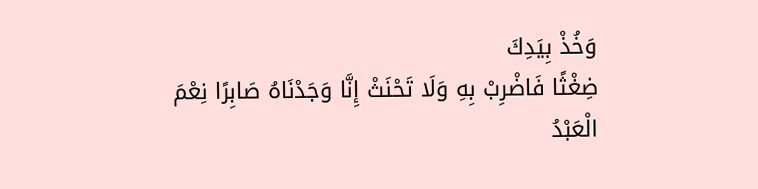وَخُذْ بِيَدِكَ
ضِغْثًا فَاضْرِبْ بِهِ وَلَا تَحْنَثْ إِنَّا وَجَدْنَاهُ صَابِرًا نِعْمَ
الْعَبْدُ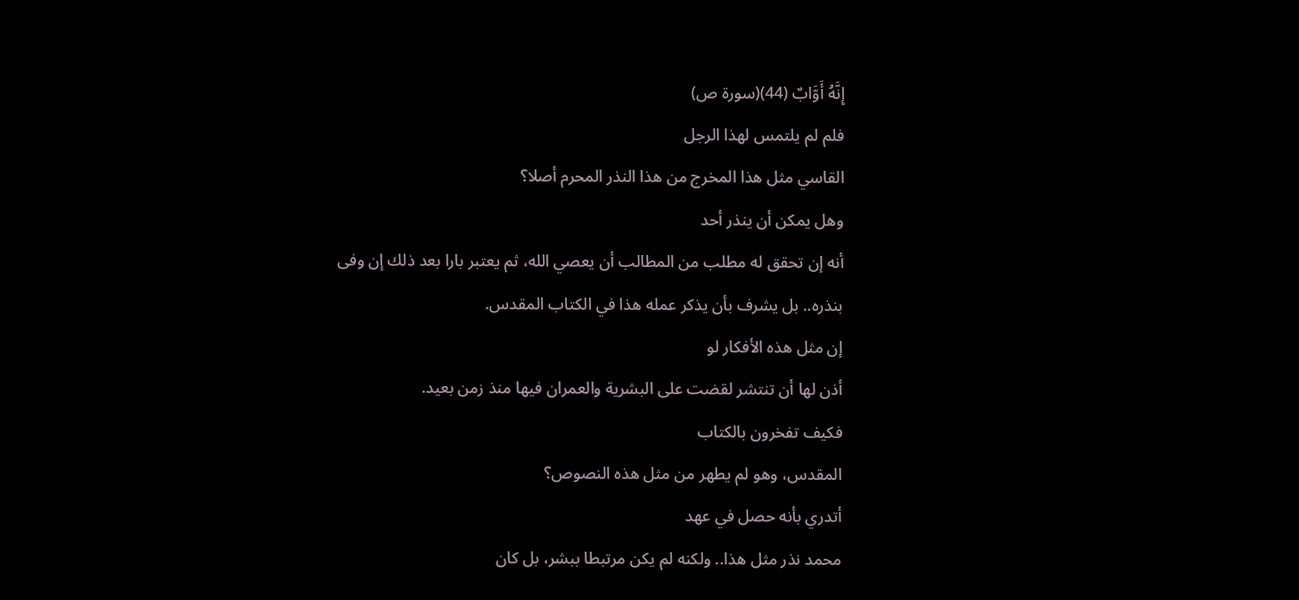إِنَّهُ أَوَّابٌ (44)(سورة ص)
فلم لم يلتمس لهذا الرجل
القاسي مثل هذا المخرج من هذا النذر المحرم أصلا؟
وهل يمكن أن ينذر أحد
أنه إن تحقق له مطلب من المطالب أن يعصي الله، ثم يعتبر بارا بعد ذلك إن وفى
بنذره.. بل يشرف بأن يذكر عمله هذا في الكتاب المقدس.
إن مثل هذه الأفكار لو
أذن لها أن تنتشر لقضت على البشرية والعمران فيها منذ زمن بعيد.
فكيف تفخرون بالكتاب
المقدس، وهو لم يطهر من مثل هذه النصوص؟
أتدري بأنه حصل في عهد
محمد نذر مثل هذا.. ولكنه لم يكن مرتبطا ببشر، بل كان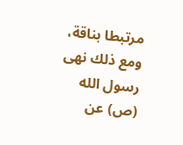مرتبطا بناقة، ومع ذلك نهى
رسول الله (ص) عن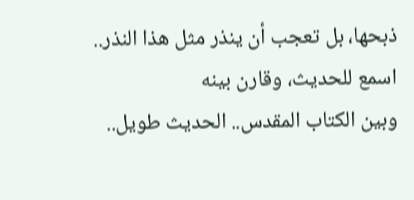ذبحها، بل تعجب أن ينذر مثل هذا النذر..
اسمع للحديث، وقارن بينه
وبين الكتاب المقدس.. الحديث طويل..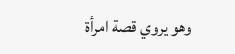وهو يروي قصة امرأة